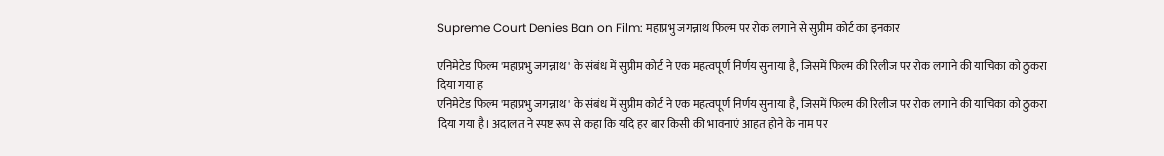Supreme Court Denies Ban on Film: महाप्रभु जगन्नाथ फिल्म पर रोक लगाने से सुप्रीम कोर्ट का इनकार

एनिमेटेड फिल्म 'महाप्रभु जगन्नाथ' के संबंध में सुप्रीम कोर्ट ने एक महत्वपूर्ण निर्णय सुनाया है, जिसमें फिल्म की रिलीज पर रोक लगाने की याचिका को ठुकरा दिया गया ह
एनिमेटेड फिल्म 'महाप्रभु जगन्नाथ' के संबंध में सुप्रीम कोर्ट ने एक महत्वपूर्ण निर्णय सुनाया है, जिसमें फिल्म की रिलीज पर रोक लगाने की याचिका को ठुकरा दिया गया है। अदालत ने स्पष्ट रूप से कहा कि यदि हर बार किसी की भावनाएं आहत होने के नाम पर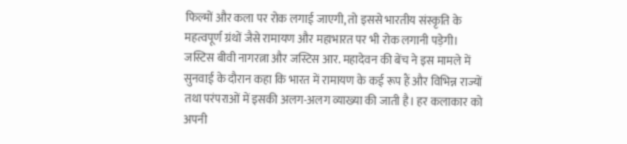फिल्मों और कला पर रोक लगाई जाएगी, तो इससे भारतीय संस्कृति के महत्वपूर्ण ग्रंथों जैसे रामायण और महाभारत पर भी रोक लगानी पड़ेगी। जस्टिस बीवी नागरत्ना और जस्टिस आर. महादेवन की बेंच ने इस मामले में सुनवाई के दौरान कहा कि भारत में रामायण के कई रूप हैं और विभिन्न राज्यों तथा परंपराओं में इसकी अलग-अलग व्याख्या की जाती है। हर कलाकार को अपनी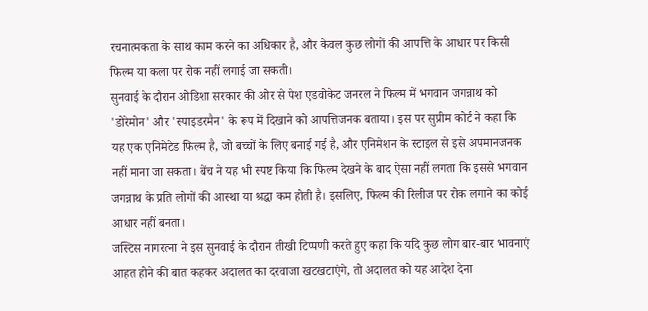रचनात्मकता के साथ काम करने का अधिकार है, और केवल कुछ लोगों की आपत्ति के आधार पर किसी फिल्म या कला पर रोक नहीं लगाई जा सकती।
सुनवाई के दौरान ओडिशा सरकार की ओर से पेश एडवोकेट जनरल ने फिल्म में भगवान जगन्नाथ को 'डोरेमोन' और 'स्पाइडरमैन' के रूप में दिखाने को आपत्तिजनक बताया। इस पर सुप्रीम कोर्ट ने कहा कि यह एक एनिमेटेड फिल्म है, जो बच्चों के लिए बनाई गई है, और एनिमेशन के स्टाइल से इसे अपमानजनक नहीं माना जा सकता। बेंच ने यह भी स्पष्ट किया कि फिल्म देखने के बाद ऐसा नहीं लगता कि इससे भगवान जगन्नाथ के प्रति लोगों की आस्था या श्रद्धा कम होती है। इसलिए, फिल्म की रिलीज पर रोक लगाने का कोई आधार नहीं बनता।
जस्टिस नागरत्ना ने इस सुनवाई के दौरान तीखी टिप्पणी करते हुए कहा कि यदि कुछ लोग बार-बार भावनाएं आहत होने की बात कहकर अदालत का दरवाजा खटखटाएंगे, तो अदालत को यह आदेश देना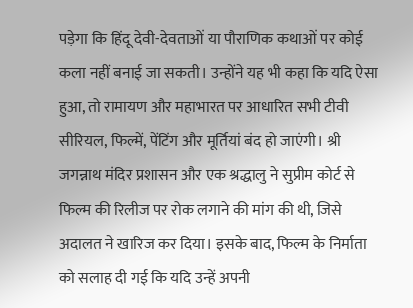पड़ेगा कि हिंदू देवी-देवताओं या पौराणिक कथाओं पर कोई कला नहीं बनाई जा सकती। उन्होंने यह भी कहा कि यदि ऐसा हुआ, तो रामायण और महाभारत पर आधारित सभी टीवी सीरियल, फिल्में, पेंटिंग और मूर्तियां बंद हो जाएंगी। श्री जगन्नाथ मंदिर प्रशासन और एक श्रद्धालु ने सुप्रीम कोर्ट से फिल्म की रिलीज पर रोक लगाने की मांग की थी, जिसे अदालत ने खारिज कर दिया। इसके बाद, फिल्म के निर्माता को सलाह दी गई कि यदि उन्हें अपनी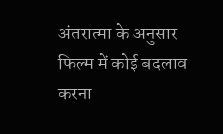अंतरात्मा के अनुसार फिल्म में कोई बदलाव करना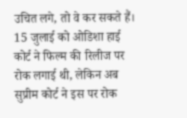उचित लगे, तो वे कर सकते हैं। 15 जुलाई को ओडिशा हाई कोर्ट ने फिल्म की रिलीज पर रोक लगाई थी, लेकिन अब सुप्रीम कोर्ट ने इस पर रोक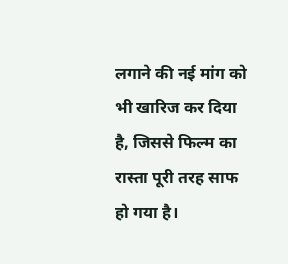लगाने की नई मांग को भी खारिज कर दिया है, जिससे फिल्म का रास्ता पूरी तरह साफ हो गया है।